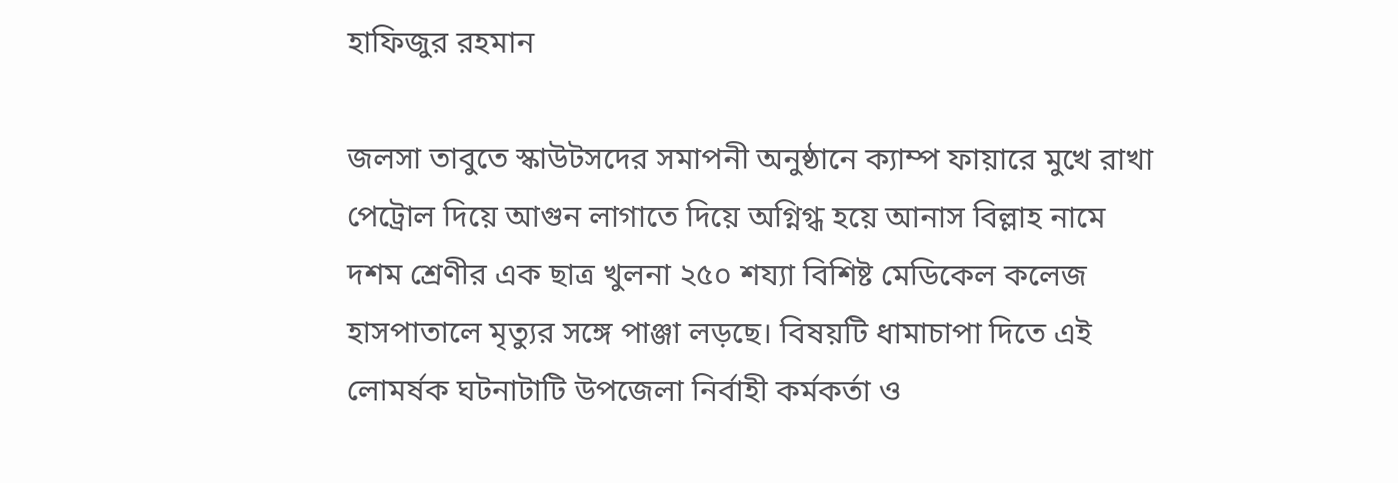হাফিজুর রহমান

জলসা তাবুতে স্কাউটসদের সমাপনী অনুষ্ঠানে ক্যাম্প ফায়ারে মুখে রাখা পেট্রোল দিয়ে আগুন লাগাতে দিয়ে অগ্নিগ্ধ হয়ে আনাস বিল্লাহ নামে দশম শ্রেণীর এক ছাত্র খুলনা ২৫০ শয্যা বিশিষ্ট মেডিকেল কলেজ হাসপাতালে মৃত্যুর সঙ্গে পাঞ্জা লড়ছে। বিষয়টি ধামাচাপা দিতে এই লোমর্ষক ঘটনাটাটি উপজেলা নির্বাহী কর্মকর্তা ও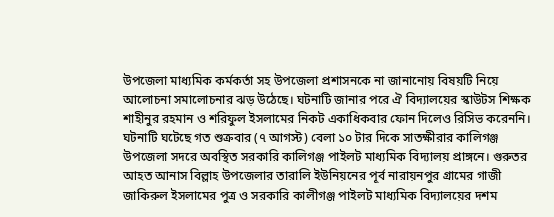উপজেলা মাধ্যমিক কর্মকর্তা সহ উপজেলা প্রশাসনকে না জানানোয় বিষয়টি নিয়ে আলোচনা সমালোচনার ঝড় উঠেছে। ঘটনাটি জানার পরে ঐ বিদ্যালয়ের স্কাউটস শিক্ষক শাহীনুর রহমান ও শরিফুল ইসলামের নিকট একাধিকবার ফোন দিলেও রিসিভ করেননি। ঘটনাটি ঘটেছে গত শুক্রবার (৭ আগস্ট) বেলা ১০ টার দিকে সাতক্ষীরার কালিগঞ্জ উপজেলা সদরে অবস্থিত সরকারি কালিগঞ্জ পাইলট মাধ্যমিক বিদ্যালয় প্রাঙ্গনে। গুরুতর আহত আনাস বিল্লাহ উপজেলার তারালি ইউনিয়নের পূর্ব নারায়নপুর গ্রামের গাজী জাকিরুল ইসলামের পুত্র ও সরকারি কালীগঞ্জ পাইলট মাধ্যমিক বিদ্যালয়ের দশম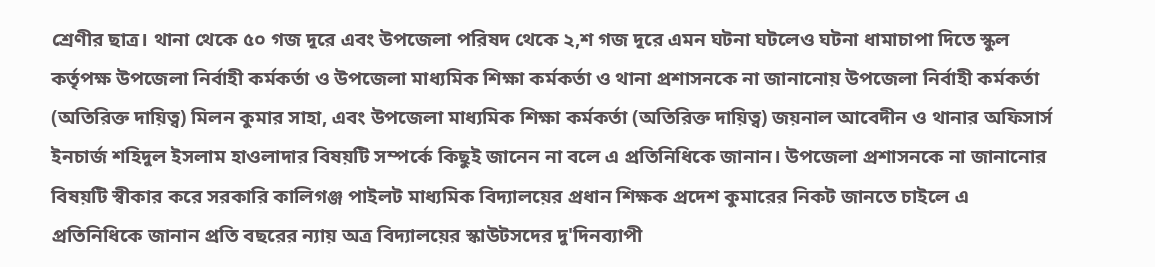শ্রেণীর ছাত্র। থানা থেকে ৫০ গজ দূরে এবং উপজেলা পরিষদ থেকে ২,শ গজ দূরে এমন ঘটনা ঘটলেও ঘটনা ধামাচাপা দিতে স্কুল কর্তৃপক্ষ উপজেলা নির্বাহী কর্মকর্তা ও উপজেলা মাধ্যমিক শিক্ষা কর্মকর্তা ও থানা প্রশাসনকে না জানানোয় উপজেলা নির্বাহী কর্মকর্তা (অতিরিক্ত দায়িত্ব) মিলন কুমার সাহা, এবং উপজেলা মাধ্যমিক শিক্ষা কর্মকর্তা (অতিরিক্ত দায়িত্ব) জয়নাল আবেদীন ও থানার অফিসার্স ইনচার্জ শহিদুল ইসলাম হাওলাদার বিষয়টি সম্পর্কে কিছুই জানেন না বলে এ প্রতিনিধিকে জানান। উপজেলা প্রশাসনকে না জানানোর বিষয়টি স্বীকার করে সরকারি কালিগঞ্জ পাইলট মাধ্যমিক বিদ্যালয়ের প্রধান শিক্ষক প্রদেশ কুমারের নিকট জানতে চাইলে এ প্রতিনিধিকে জানান প্রতি বছরের ন্যায় অত্র বিদ্যালয়ের স্কাউটসদের দু'দিনব্যাপী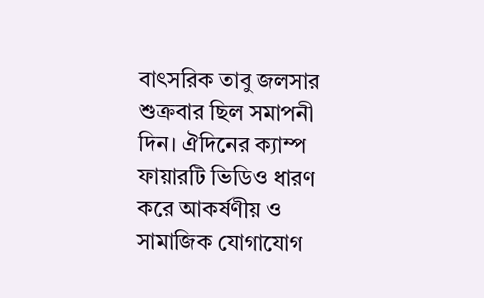বাৎসরিক তাবু জলসার শুক্রবার ছিল সমাপনী দিন। ঐদিনের ক্যাম্প ফায়ারটি ভিডিও ধারণ করে আকর্ষণীয় ও সামাজিক যোগাযোগ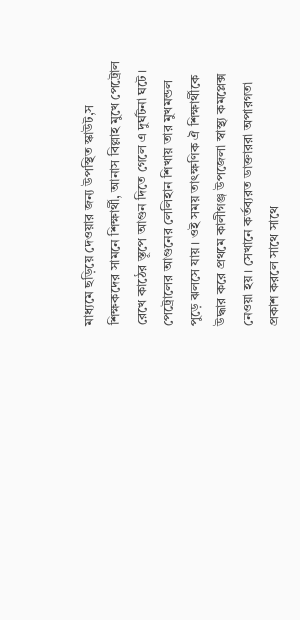মাধ্যমে ছড়িয়ে দেওয়ার জন্য উপস্থিত স্কাউট,স শিক্ষকদের সামনে শিক্ষার্থী, আনাস বিল্লাহ মুখে পেট্রোল রেখে কাঠের স্তূপে আগুন দিতে গেলে এ দুর্ঘটনা ঘটে। পেট্রোলের আগুনের লেলিহান শিখায় তার মুখমন্ডল পুড়ে ঝলসে যায়। ওই সময় তাৎক্ষণিক ঐ শিক্ষার্থীকে উদ্ধার করে প্রথমে কালীগঞ্জ উপজেলা স্বাস্থ্য কমপ্লেক্স নেওয়া হয়। সেখানে কর্তব্যরত ডাক্তাররা অপারগতা প্রকাশ করলে সাথে সাথে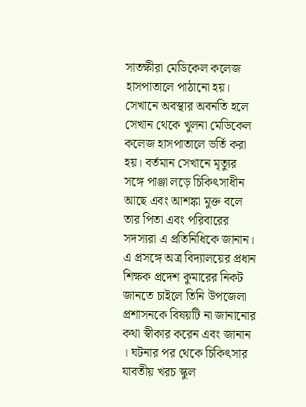সাতক্ষীরা মেডিকেল কলেজ হাসপাতালে পাঠানো হয়। সেখানে অবস্থার অবনতি হলে সেখান থেকে খুলনা মেডিকেল কলেজ হাসপাতালে ভর্তি করা হয়। বর্তমান সেখানে মৃত্যুর সঙ্গে পাঞ্জা লড়ে চিকিৎসাধীন আছে এবং আশঙ্কা মুক্ত বলে তার পিতা এবং পরিবারের সদস্যরা এ প্রতিনিধিকে জানান। এ প্রসঙ্গে অত্র বিদ্যালয়ের প্রধান শিক্ষক প্রদেশ কুমারের নিকট জানতে চাইলে তিনি উপজেলা প্রশাসনকে বিষয়টি না জানানোর কথা স্বীকার করেন এবং জানান । ঘটনার পর থেকে চিকিৎসার যাবতীয় খরচ স্কুল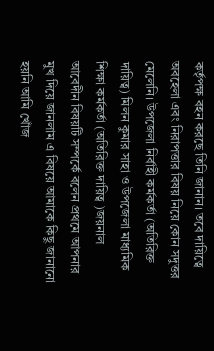কর্তৃপক্ষ বহন করছে তিনি জানান। তবে দায়িত্বে অবহেলা এবং নিরাপত্তার বিষয় নিয়ে কোন সদুত্তর মেলেনি। উপজেলা নির্বাহী কর্মকর্তা (অতিরিক্ত দায়িত্ব) মিলন কুমার সাহা ও উপজেলা মাধ্যমিক শিক্ষা কর্মকর্তা (অতিরিক্ত দায়িত্ব )জয়নাল আবেদীন বিষয়টি সম্পর্কে বলেন প্রথমে আপনার মুখ দিয়ে জানলাম এ বিষয়ে আমাকে কিছু জানানো হয়নি আমি খোঁজ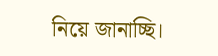নিয়ে জানাচ্ছি।